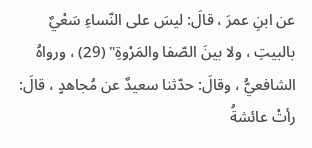عن ابنِ عمرَ ، قالَ: ليسَ على النّساءِ سَعْيٌ بالبيتِ ، ولا بينَ الصّفا والمَرْوةِ" (29) ، ورواهُ الشافعيُّ ، وقالَ: حدّثنا سعيدٌ عن مُجاهدٍ ، قالَ: رأتْ عائشةُ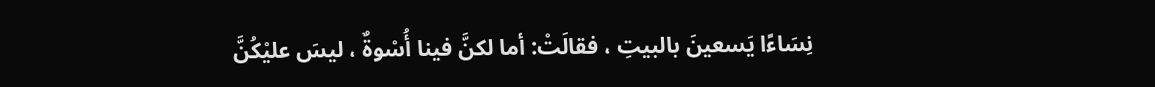نِسَاءًا يَسعينَ بالبيتِ ، فقالَتْ: أما لكنَّ فينا أُسْوةٌ ، ليسَ عليْكُنَّ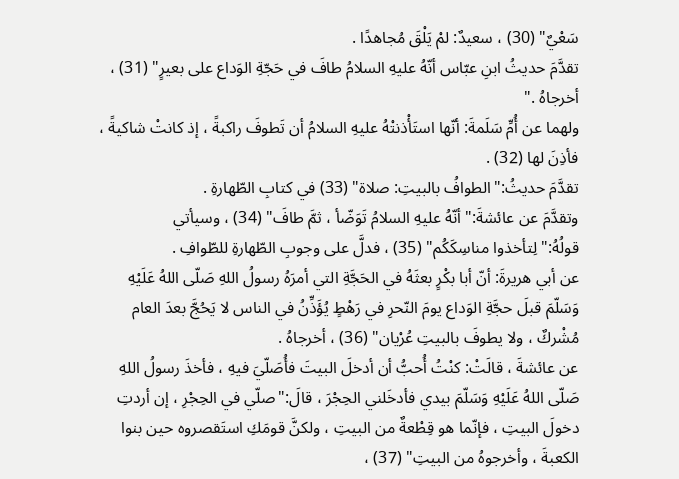سَعْيٌ" (30) ، سعيدٌ: لمْ يَلْقَ مُجاهدًا .
تقدَّمَ حديثُ ابنِ عبّاس أنّهُ عليهِ السلامُ طافَ في حَجّةِ الوَداع على بعيرٍ" (31) ، أخرجاهُ ."
ولهما عن أُمِّ سَلَمةَ: أنّها استَأْذنتْهُ عليهِ السلامُ أن تَطوفَ راكبةً ، إذ كانتْ شاكيةً ، فأذِنَ لها (32) .
تقدَّمَ حديثُ:"الطوافُ بالبيتِ: صلاة" (33) في كتابِ الطّهارةِ .
وتقدَّمَ عن عائشةَ:"أنّهُ عليهِ السلامُ تَوَضّأ ، ثمَّ طافَ" (34) ، وسيأتي قولُهُ:"لِتأخذوا مناسِكَكُم" (35) ، فدلَّ على وجوبِ الطّهارةِ للطّوافِ .
عن أبي هريرةَ: أنّ أبا بكْرٍ بعثَهُ في الحَجَّةِ التي أمرَهُ رسولُ اللهِ صَلّى اللهُ عَلَيْهِ وَسَلّمَ قبلَ حجَّةِ الوَداع يومَ النّحرِ في رَهْطٍ يُؤَذِّنُ في الناس لا يَحُجَّ بعدَ العام مُشْركٌ ، ولا يطوفَ بالبيتِ عُرْيان" (36) ، أخرجاهُ .
عن عائشةَ ، قالَتْ: كنْتُ أُحبُّ أن أدخلَ البيتَ فأُصَلّيَ فيهِ ، فأخذَ رسولُ اللهِ صَلّى اللهُ عَلَيْهِ وَسَلّمَ بيدي فأدخَلني الحِجْرَ ، قالَ:"صلّي في الحِجْرِ ، إن أردتِ دخولَ البيتِ ، فإنّما هو قِطْعةٌ من البيتِ ، ولكنَّ قومَكِ استَقصروه حين بنوا الكعبةَ ، وأخرجوهُ من البيتِ" (37) ،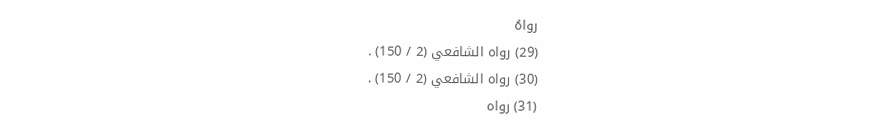رواهُ
(29) رواه الشافعي (2 / 150) .
(30) رواه الشافعي (2 / 150) .
(31) رواه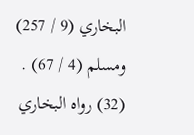البخاري (9 / 257) ومسلم (4 / 67) .
(32) رواه البخاري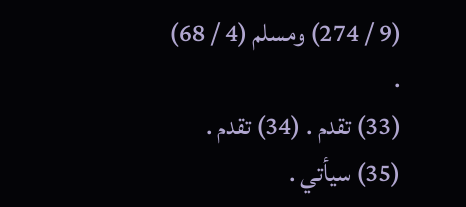(9 / 274) ومسلم (4 / 68) .
(33) تقدم . (34) تقدم .
(35) سيأتي .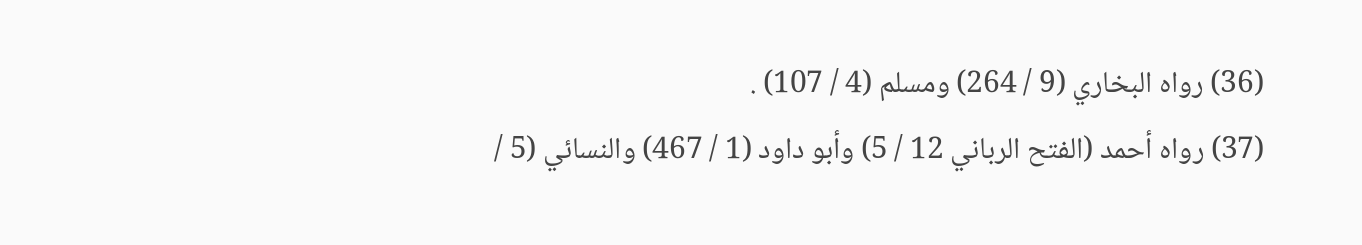(36) رواه البخاري (9 / 264) ومسلم (4 / 107) .
(37) رواه أحمد (الفتح الرباني 12 / 5) وأبو داود (1 / 467) والنسائي (5 /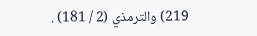219) والترمذي (2 / 181) .